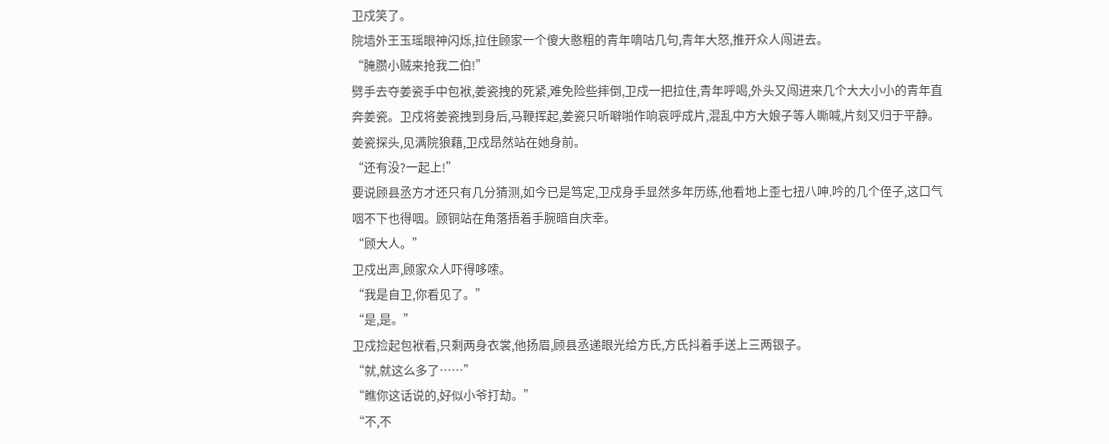卫戍笑了。
院墙外王玉瑶眼神闪烁,拉住顾家一个傻大憨粗的青年嘀咕几句,青年大怒,推开众人闯进去。
“腌臜小贼来抢我二伯!”
劈手去夺姜瓷手中包袱,姜瓷拽的死紧,难免险些摔倒,卫戍一把拉住,青年呼喝,外头又闯进来几个大大小小的青年直奔姜瓷。卫戍将姜瓷拽到身后,马鞭挥起,姜瓷只听噼啪作响哀呼成片,混乱中方大娘子等人嘶喊,片刻又归于平静。姜瓷探头,见满院狼藉,卫戍昂然站在她身前。
“还有没?一起上!”
要说顾县丞方才还只有几分猜测,如今已是笃定,卫戍身手显然多年历练,他看地上歪七扭八呻.吟的几个侄子,这口气咽不下也得咽。顾铜站在角落捂着手腕暗自庆幸。
“顾大人。”
卫戍出声,顾家众人吓得哆嗦。
“我是自卫,你看见了。”
“是,是。”
卫戍捡起包袱看,只剩两身衣裳,他扬眉,顾县丞递眼光给方氏,方氏抖着手送上三两银子。
“就,就这么多了……”
“瞧你这话说的,好似小爷打劫。”
“不,不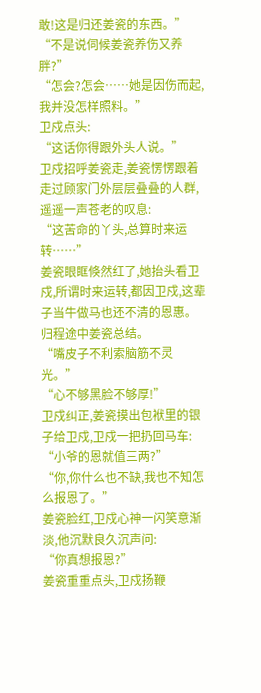敢!这是归还姜瓷的东西。”
“不是说伺候姜瓷养伤又养胖?”
“怎会?怎会……她是因伤而起,我并没怎样照料。”
卫戍点头:
“这话你得跟外头人说。”
卫戍招呼姜瓷走,姜瓷愣愣跟着走过顾家门外层层叠叠的人群,遥遥一声苍老的叹息:
“这苦命的丫头,总算时来运转……”
姜瓷眼眶倏然红了,她抬头看卫戍,所谓时来运转,都因卫戍,这辈子当牛做马也还不清的恩惠。
归程途中姜瓷总结。
“嘴皮子不利索脑筋不灵光。”
“心不够黑脸不够厚!”
卫戍纠正,姜瓷摸出包袱里的银子给卫戍,卫戍一把扔回马车:
“小爷的恩就值三两?”
“你,你什么也不缺,我也不知怎么报恩了。”
姜瓷脸红,卫戍心神一闪笑意渐淡,他沉默良久沉声问:
“你真想报恩?”
姜瓷重重点头,卫戍扬鞭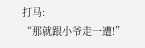打马:
“那就跟小爷走一遭!”